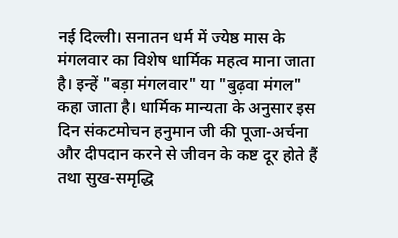नई दिल्ली। सनातन धर्म में ज्येष्ठ मास के मंगलवार का विशेष धार्मिक महत्व माना जाता है। इन्हें "बड़ा मंगलवार" या "बुढ़वा मंगल" कहा जाता है। धार्मिक मान्यता के अनुसार इस दिन संकटमोचन हनुमान जी की पूजा-अर्चना और दीपदान करने से जीवन के कष्ट दूर होते हैं तथा सुख-समृद्धि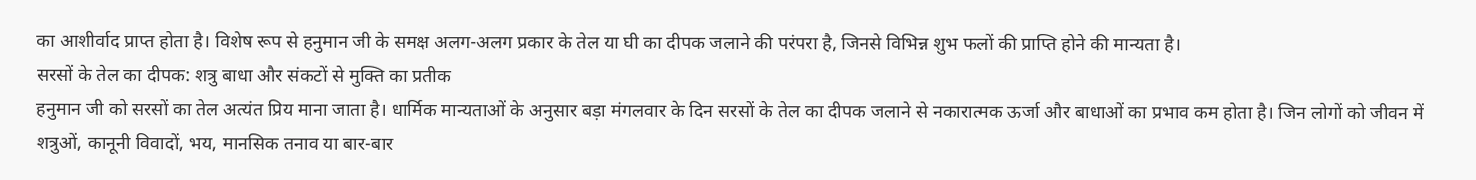का आशीर्वाद प्राप्त होता है। विशेष रूप से हनुमान जी के समक्ष अलग-अलग प्रकार के तेल या घी का दीपक जलाने की परंपरा है, जिनसे विभिन्न शुभ फलों की प्राप्ति होने की मान्यता है।
सरसों के तेल का दीपक: शत्रु बाधा और संकटों से मुक्ति का प्रतीक
हनुमान जी को सरसों का तेल अत्यंत प्रिय माना जाता है। धार्मिक मान्यताओं के अनुसार बड़ा मंगलवार के दिन सरसों के तेल का दीपक जलाने से नकारात्मक ऊर्जा और बाधाओं का प्रभाव कम होता है। जिन लोगों को जीवन में शत्रुओं, कानूनी विवादों, भय, मानसिक तनाव या बार-बार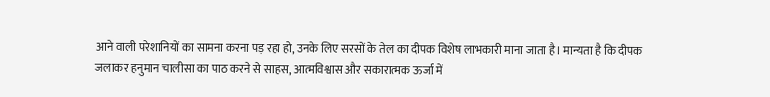आने वाली परेशानियों का सामना करना पड़ रहा हो, उनके लिए सरसों के तेल का दीपक विशेष लाभकारी माना जाता है। मान्यता है कि दीपक जलाकर हनुमान चालीसा का पाठ करने से साहस, आत्मविश्वास और सकारात्मक ऊर्जा में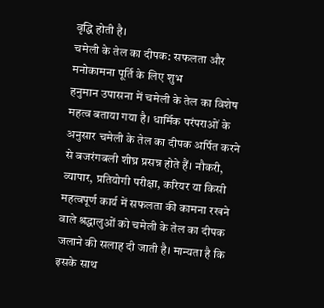वृद्धि होती है।
चमेली के तेल का दीपक: सफलता और मनोकामना पूर्ति के लिए शुभ
हनुमान उपासना में चमेली के तेल का विशेष महत्व बताया गया है। धार्मिक परंपराओं के अनुसार चमेली के तेल का दीपक अर्पित करने से बजरंगबली शीघ्र प्रसन्न होते हैं। नौकरी, व्यापार, प्रतियोगी परीक्षा, करियर या किसी महत्वपूर्ण कार्य में सफलता की कामना रखने वाले श्रद्धालुओं को चमेली के तेल का दीपक जलाने की सलाह दी जाती है। मान्यता है कि इसके साथ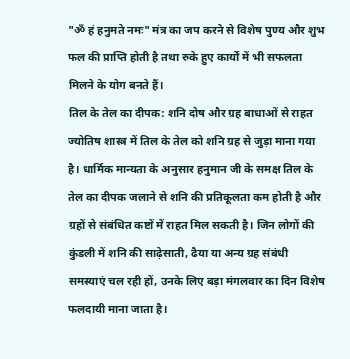"ॐ हं हनुमते नमः" मंत्र का जप करने से विशेष पुण्य और शुभ फल की प्राप्ति होती है तथा रुके हुए कार्यों में भी सफलता मिलने के योग बनते हैं।
तिल के तेल का दीपक: शनि दोष और ग्रह बाधाओं से राहत
ज्योतिष शास्त्र में तिल के तेल को शनि ग्रह से जुड़ा माना गया है। धार्मिक मान्यता के अनुसार हनुमान जी के समक्ष तिल के तेल का दीपक जलाने से शनि की प्रतिकूलता कम होती है और ग्रहों से संबंधित कष्टों में राहत मिल सकती है। जिन लोगों की कुंडली में शनि की साढ़ेसाती, ढैया या अन्य ग्रह संबंधी समस्याएं चल रही हों, उनके लिए बड़ा मंगलवार का दिन विशेष फलदायी माना जाता है।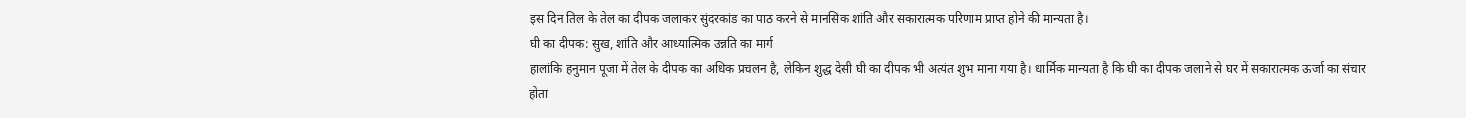इस दिन तिल के तेल का दीपक जलाकर सुंदरकांड का पाठ करने से मानसिक शांति और सकारात्मक परिणाम प्राप्त होने की मान्यता है।
घी का दीपक: सुख, शांति और आध्यात्मिक उन्नति का मार्ग
हालांकि हनुमान पूजा में तेल के दीपक का अधिक प्रचलन है, लेकिन शुद्ध देसी घी का दीपक भी अत्यंत शुभ माना गया है। धार्मिक मान्यता है कि घी का दीपक जलाने से घर में सकारात्मक ऊर्जा का संचार होता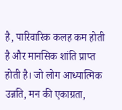है, पारिवारिक कलह कम होती है और मानसिक शांति प्राप्त होती है। जो लोग आध्यात्मिक उन्नति, मन की एकाग्रता,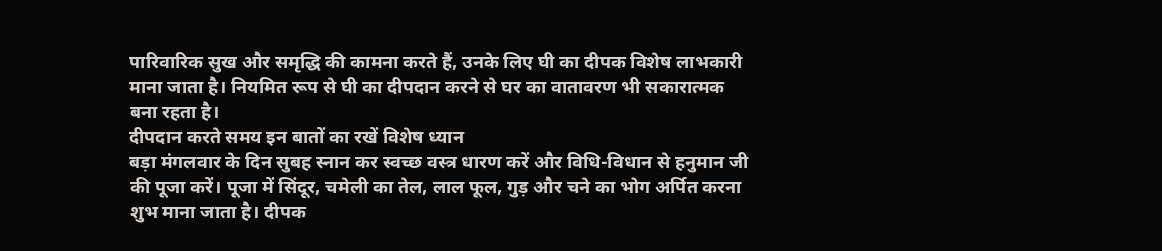पारिवारिक सुख और समृद्धि की कामना करते हैं, उनके लिए घी का दीपक विशेष लाभकारी माना जाता है। नियमित रूप से घी का दीपदान करने से घर का वातावरण भी सकारात्मक बना रहता है।
दीपदान करते समय इन बातों का रखें विशेष ध्यान
बड़ा मंगलवार के दिन सुबह स्नान कर स्वच्छ वस्त्र धारण करें और विधि-विधान से हनुमान जी की पूजा करें। पूजा में सिंदूर, चमेली का तेल, लाल फूल, गुड़ और चने का भोग अर्पित करना शुभ माना जाता है। दीपक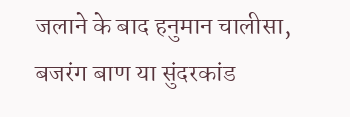जलाने के बाद हनुमान चालीसा, बजरंग बाण या सुंदरकांड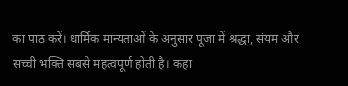का पाठ करें। धार्मिक मान्यताओं के अनुसार पूजा में श्रद्धा, संयम और सच्ची भक्ति सबसे महत्वपूर्ण होती है। कहा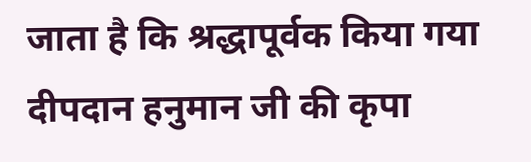जाता है कि श्रद्धापूर्वक किया गया दीपदान हनुमान जी की कृपा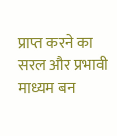प्राप्त करने का सरल और प्रभावी माध्यम बन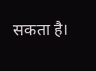सकता है।